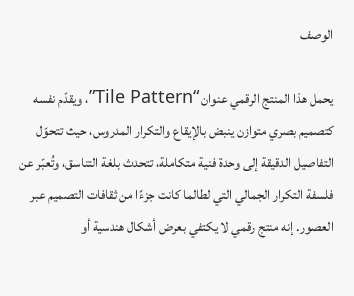الوصف

يحمل هذا المنتج الرقمي عنوان “Tile Pattern”، ويقدّم نفسه كتصميم بصري متوازن ينبض بالإيقاع والتكرار المدروس، حيث تتحوّل التفاصيل الدقيقة إلى وحدة فنية متكاملة، تتحدث بلغة التناسق، وتُعبّر عن فلسفة التكرار الجمالي التي لطالما كانت جزءًا من ثقافات التصميم عبر العصور. إنه منتج رقمي لا يكتفي بعرض أشكال هندسية أو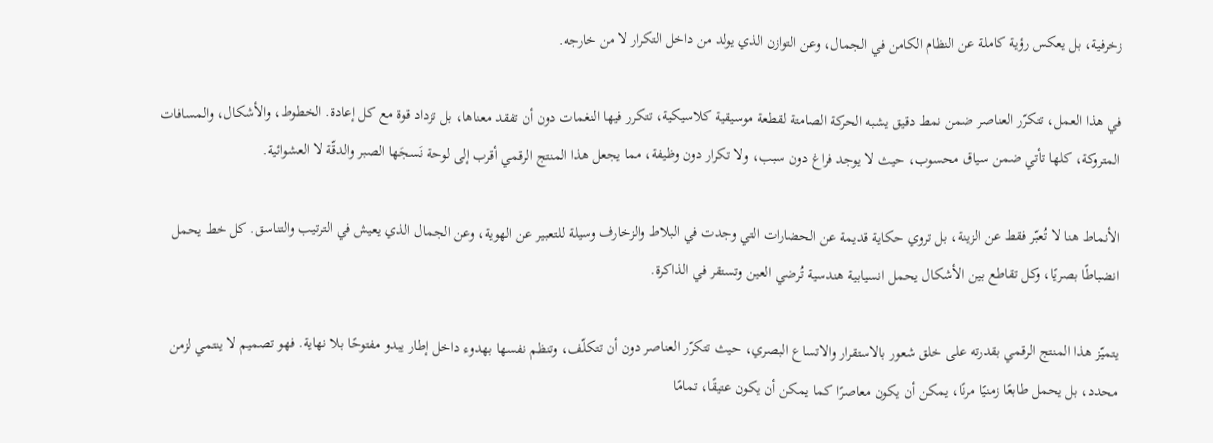زخرفية، بل يعكس رؤية كاملة عن النظام الكامن في الجمال، وعن التوازن الذي يولد من داخل التكرار لا من خارجه.

في هذا العمل، تتكرّر العناصر ضمن نمط دقيق يشبه الحركة الصامتة لقطعة موسيقية كلاسيكية، تتكرر فيها النغمات دون أن تفقد معناها، بل تزداد قوة مع كل إعادة. الخطوط، والأشكال، والمسافات المتروكة، كلها تأتي ضمن سياق محسوب، حيث لا يوجد فراغ دون سبب، ولا تكرار دون وظيفة، مما يجعل هذا المنتج الرقمي أقرب إلى لوحة نَسجَها الصبر والدقّة لا العشوائية.

الأنماط هنا لا تُعبّر فقط عن الزينة، بل تروي حكاية قديمة عن الحضارات التي وجدت في البلاط والزخارف وسيلة للتعبير عن الهوية، وعن الجمال الذي يعيش في الترتيب والتناسق. كل خط يحمل انضباطًا بصريًا، وكل تقاطع بين الأشكال يحمل انسيابية هندسية تُرضي العين وتستقر في الذاكرة.

يتميّز هذا المنتج الرقمي بقدرته على خلق شعور بالاستقرار والاتساع البصري، حيث تتكرّر العناصر دون أن تتكلّف، وتنظم نفسها بهدوء داخل إطار يبدو مفتوحًا بلا نهاية. فهو تصميم لا ينتمي لزمن محدد، بل يحمل طابعًا زمنيًا مرنًا، يمكن أن يكون معاصرًا كما يمكن أن يكون عتيقًا، تمامًا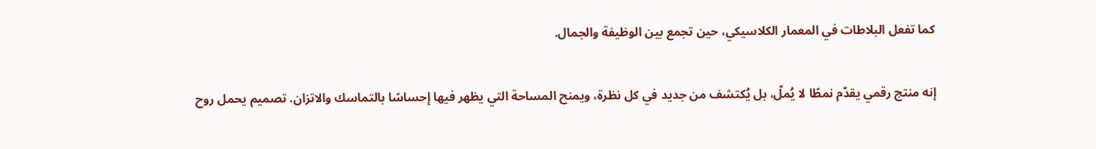كما تفعل البلاطات في المعمار الكلاسيكي، حين تجمع بين الوظيفة والجمال.

إنه منتج رقمي يقدّم نمطًا لا يُملّ، بل يُكتشف من جديد في كل نظرة، ويمنح المساحة التي يظهر فيها إحساسًا بالتماسك والاتزان. تصميم يحمل روح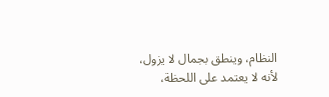النظام، وينطق بجمال لا يزول، لأنه لا يعتمد على اللحظة،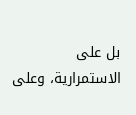بل على الاستمرارية، وعلى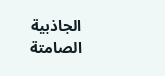الجاذبية الصامتة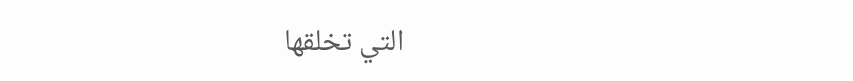التي تخلقها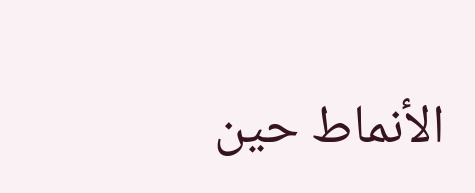الأنماط حين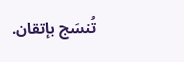تُنسَج بإتقان.